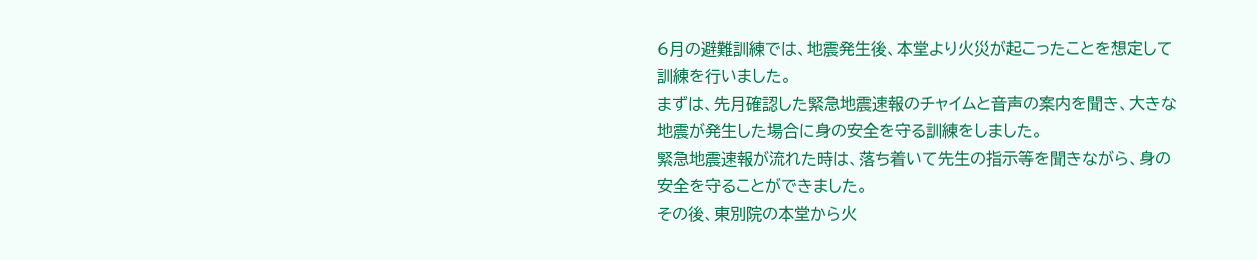6月の避難訓練では、地震発生後、本堂より火災が起こったことを想定して訓練を行いました。
まずは、先月確認した緊急地震速報のチャイムと音声の案内を聞き、大きな地震が発生した場合に身の安全を守る訓練をしました。
緊急地震速報が流れた時は、落ち着いて先生の指示等を聞きながら、身の安全を守ることができました。
その後、東別院の本堂から火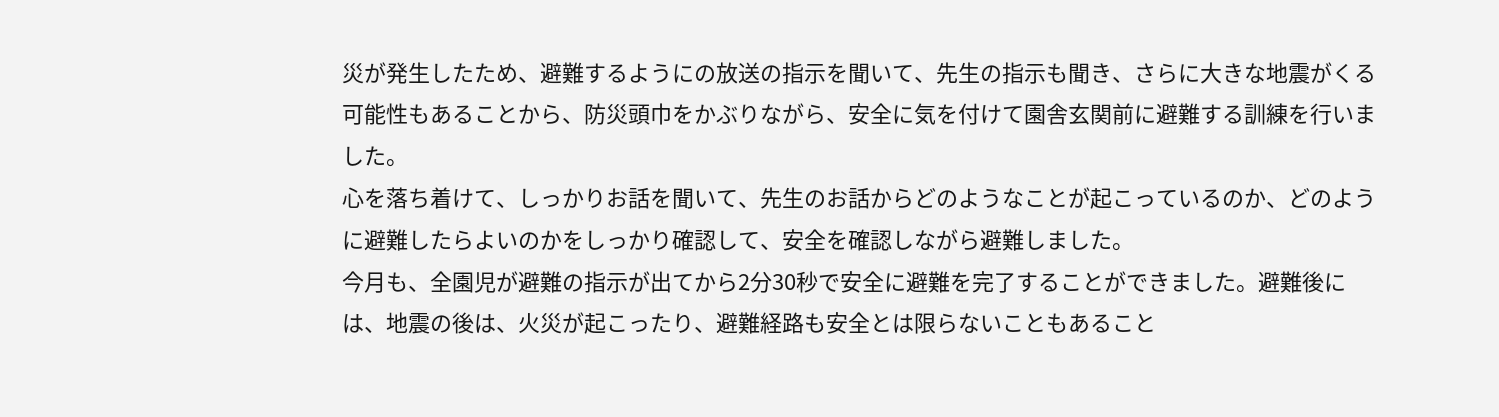災が発生したため、避難するようにの放送の指示を聞いて、先生の指示も聞き、さらに大きな地震がくる可能性もあることから、防災頭巾をかぶりながら、安全に気を付けて園舎玄関前に避難する訓練を行いました。
心を落ち着けて、しっかりお話を聞いて、先生のお話からどのようなことが起こっているのか、どのように避難したらよいのかをしっかり確認して、安全を確認しながら避難しました。
今月も、全園児が避難の指示が出てから2分30秒で安全に避難を完了することができました。避難後には、地震の後は、火災が起こったり、避難経路も安全とは限らないこともあること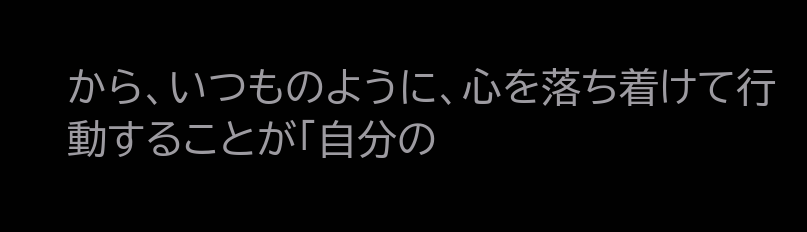から、いつものように、心を落ち着けて行動することが「自分の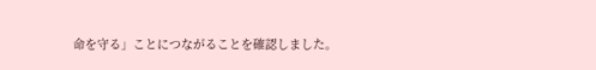命を守る」ことにつながることを確認しました。